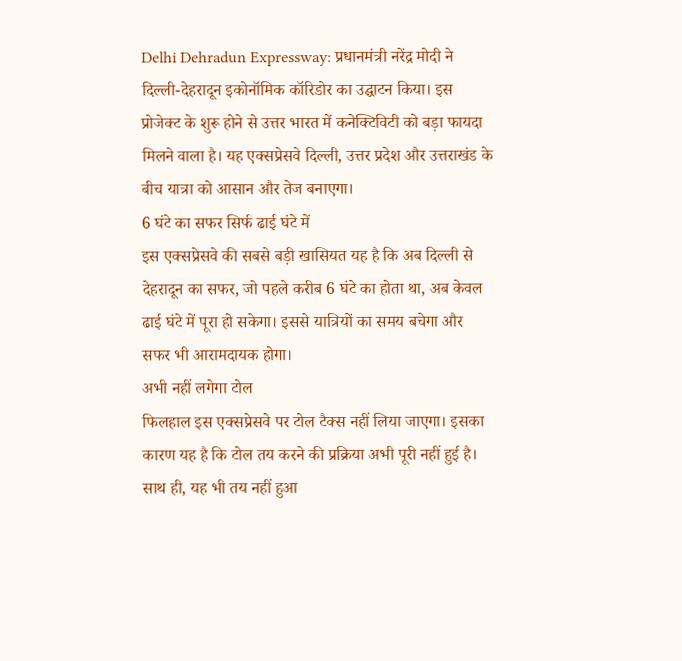Delhi Dehradun Expressway: प्रधानमंत्री नरेंद्र मोदी ने दिल्ली-देहरादून इकोनॉमिक कॉरिडोर का उद्घाटन किया। इस प्रोजेक्ट के शुरू होने से उत्तर भारत में कनेक्टिविटी को बड़ा फायदा मिलने वाला है। यह एक्सप्रेसवे दिल्ली, उत्तर प्रदेश और उत्तराखंड के बीच यात्रा को आसान और तेज बनाएगा।
6 घंटे का सफर सिर्फ ढाई घंटे में
इस एक्सप्रेसवे की सबसे बड़ी खासियत यह है कि अब दिल्ली से देहरादून का सफर, जो पहले करीब 6 घंटे का होता था, अब केवल ढाई घंटे में पूरा हो सकेगा। इससे यात्रियों का समय बचेगा और सफर भी आरामदायक होगा।
अभी नहीं लगेगा टोल
फिलहाल इस एक्सप्रेसवे पर टोल टैक्स नहीं लिया जाएगा। इसका कारण यह है कि टोल तय करने की प्रक्रिया अभी पूरी नहीं हुई है। साथ ही, यह भी तय नहीं हुआ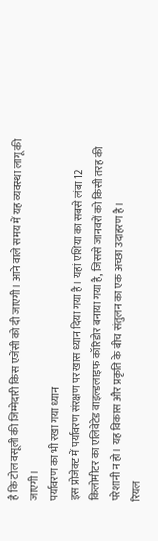है कि टोल वसूली की जिम्मेदारी किस एजेंसी को दी जाएगी। आने वाले समय में यह व्यवस्था लागू की जाएगी।
पर्यावरण का भी रखा गया ध्यान
इस प्रोजेक्ट में पर्यावरण संरक्षण पर खास ध्यान दिया गया है। यहां एशिया का सबसे लंबा 12 किलोमीटर का एलिवेटेड वाइल्डलाइफ कॉरिडोर बनाया गया है, जिससे जानवरों को किसी तरह की परेशानी न हो। यह विकास और प्रकृति के बीच संतुलन का एक अच्छा उदाहरण है।
रियल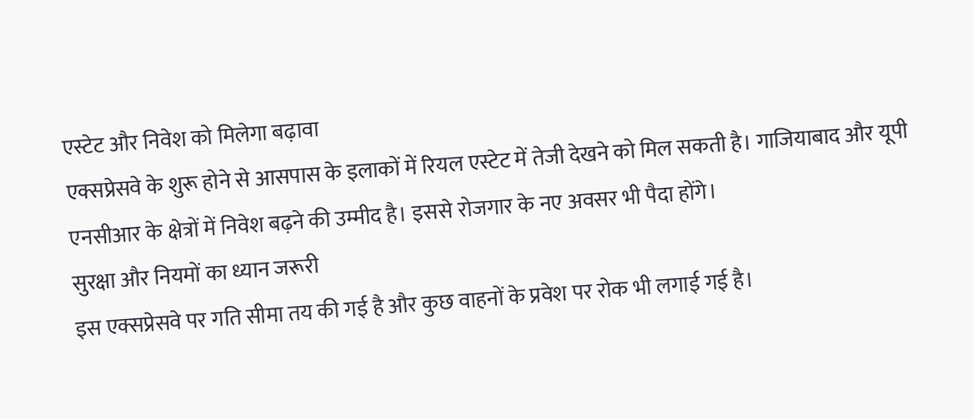एस्टेट और निवेश को मिलेगा बढ़ावा
एक्सप्रेसवे के शुरू होने से आसपास के इलाकों में रियल एस्टेट में तेजी देखने को मिल सकती है। गाजियाबाद और यूपी एनसीआर के क्षेत्रों में निवेश बढ़ने की उम्मीद है। इससे रोजगार के नए अवसर भी पैदा होंगे।
सुरक्षा और नियमों का ध्यान जरूरी
इस एक्सप्रेसवे पर गति सीमा तय की गई है और कुछ वाहनों के प्रवेश पर रोक भी लगाई गई है।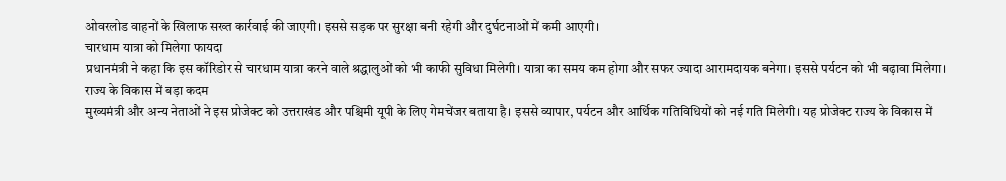ओवरलोड वाहनों के खिलाफ सख्त कार्रवाई की जाएगी। इससे सड़क पर सुरक्षा बनी रहेगी और दुर्घटनाओं में कमी आएगी।
चारधाम यात्रा को मिलेगा फायदा
प्रधानमंत्री ने कहा कि इस कॉरिडोर से चारधाम यात्रा करने वाले श्रद्धालुओं को भी काफी सुविधा मिलेगी। यात्रा का समय कम होगा और सफर ज्यादा आरामदायक बनेगा। इससे पर्यटन को भी बढ़ावा मिलेगा।
राज्य के विकास में बड़ा कदम
मुख्यमंत्री और अन्य नेताओं ने इस प्रोजेक्ट को उत्तराखंड और पश्चिमी यूपी के लिए गेमचेंजर बताया है। इससे व्यापार, पर्यटन और आर्थिक गतिविधियों को नई गति मिलेगी। यह प्रोजेक्ट राज्य के विकास में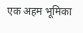एक अहम भूमिका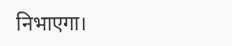निभाएगा।